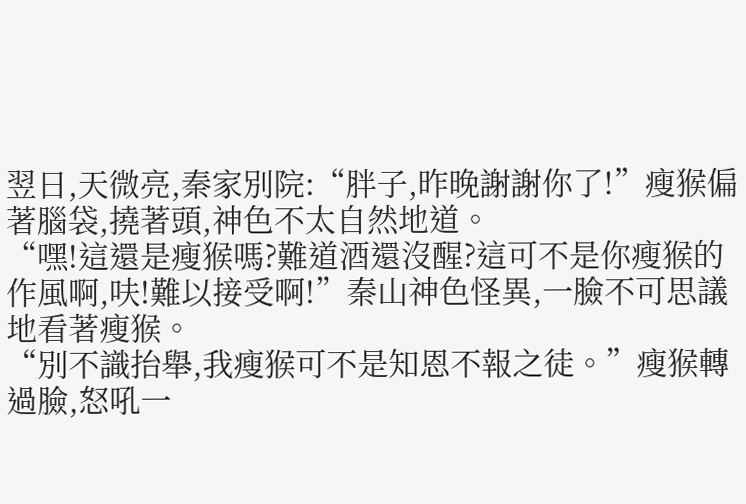翌日,天微亮,秦家別院:“胖子,昨晚謝謝你了!”瘦猴偏著腦袋,撓著頭,神色不太自然地道。
“嘿!這還是瘦猴嗎?難道酒還沒醒?這可不是你瘦猴的作風啊,呋!難以接受啊!”秦山神色怪異,一臉不可思議地看著瘦猴。
“別不識抬舉,我瘦猴可不是知恩不報之徒。”瘦猴轉過臉,怒吼一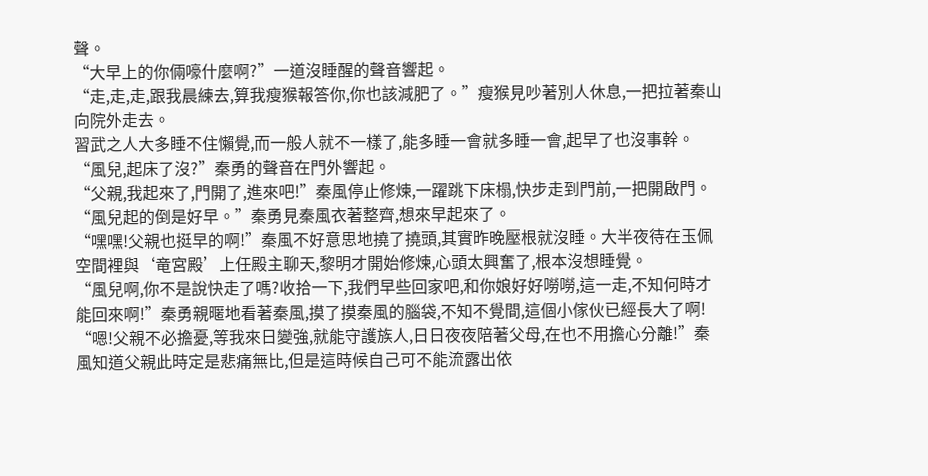聲。
“大早上的你倆嚎什麼啊?”一道沒睡醒的聲音響起。
“走,走,走,跟我晨練去,算我瘦猴報答你,你也該減肥了。”瘦猴見吵著別人休息,一把拉著秦山向院外走去。
習武之人大多睡不住懶覺,而一般人就不一樣了,能多睡一會就多睡一會,起早了也沒事幹。
“風兒,起床了沒?”秦勇的聲音在門外響起。
“父親,我起來了,門開了,進來吧!”秦風停止修煉,一躍跳下床榻,快步走到門前,一把開啟門。
“風兒起的倒是好早。”秦勇見秦風衣著整齊,想來早起來了。
“嘿嘿!父親也挺早的啊!”秦風不好意思地撓了撓頭,其實昨晚壓根就沒睡。大半夜待在玉佩空間裡與‘竜宮殿’上任殿主聊天,黎明才開始修煉,心頭太興奮了,根本沒想睡覺。
“風兒啊,你不是說快走了嗎?收拾一下,我們早些回家吧,和你娘好好嘮嘮,這一走,不知何時才能回來啊!”秦勇親暱地看著秦風,摸了摸秦風的腦袋,不知不覺間,這個小傢伙已經長大了啊!
“嗯!父親不必擔憂,等我來日變強,就能守護族人,日日夜夜陪著父母,在也不用擔心分離!”秦風知道父親此時定是悲痛無比,但是這時候自己可不能流露出依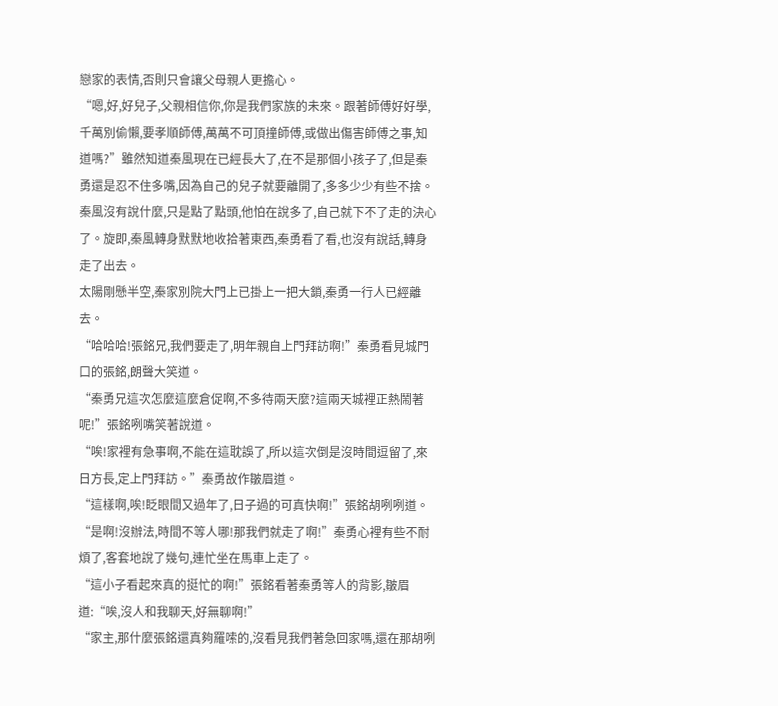戀家的表情,否則只會讓父母親人更擔心。
“嗯,好,好兒子,父親相信你,你是我們家族的未來。跟著師傅好好學,千萬別偷懶,要孝順師傅,萬萬不可頂撞師傅,或做出傷害師傅之事,知道嗎?”雖然知道秦風現在已經長大了,在不是那個小孩子了,但是秦勇還是忍不住多嘴,因為自己的兒子就要離開了,多多少少有些不捨。
秦風沒有說什麼,只是點了點頭,他怕在說多了,自己就下不了走的決心了。旋即,秦風轉身默默地收拾著東西,秦勇看了看,也沒有說話,轉身走了出去。
太陽剛懸半空,秦家別院大門上已掛上一把大鎖,秦勇一行人已經離去。
“哈哈哈!張銘兄,我們要走了,明年親自上門拜訪啊!”秦勇看見城門口的張銘,朗聲大笑道。
“秦勇兄這次怎麼這麼倉促啊,不多待兩天麼?這兩天城裡正熱鬧著呢!”張銘咧嘴笑著說道。
“唉!家裡有急事啊,不能在這耽誤了,所以這次倒是沒時間逗留了,來日方長,定上門拜訪。”秦勇故作皺眉道。
“這樣啊,唉!眨眼間又過年了,日子過的可真快啊!”張銘胡咧咧道。
“是啊!沒辦法,時間不等人哪!那我們就走了啊!”秦勇心裡有些不耐煩了,客套地說了幾句,連忙坐在馬車上走了。
“這小子看起來真的挺忙的啊!”張銘看著秦勇等人的背影,皺眉道:“唉,沒人和我聊天,好無聊啊!”
“家主,那什麼張銘還真夠羅嗦的,沒看見我們著急回家嗎,還在那胡咧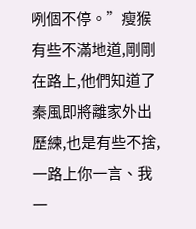咧個不停。”瘦猴有些不滿地道,剛剛在路上,他們知道了秦風即將離家外出歷練,也是有些不捨,一路上你一言、我一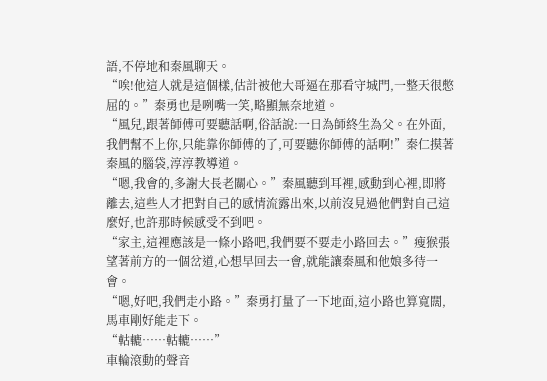語,不停地和秦風聊天。
“唉!他這人就是這個樣,估計被他大哥逼在那看守城門,一整天很憋屈的。”秦勇也是咧嘴一笑,略顯無奈地道。
“風兒,跟著師傅可要聽話啊,俗話說:一日為師終生為父。在外面,我們幫不上你,只能靠你師傅的了,可要聽你師傅的話啊!”秦仁摸著秦風的腦袋,淳淳教導道。
“嗯,我會的,多謝大長老關心。”秦風聽到耳裡,感動到心裡,即將離去,這些人才把對自己的感情流露出來,以前沒見過他們對自己這麼好,也許那時候感受不到吧。
“家主,這裡應該是一條小路吧,我們要不要走小路回去。”瘦猴張望著前方的一個岔道,心想早回去一會,就能讓秦風和他娘多待一會。
“嗯,好吧,我們走小路。”秦勇打量了一下地面,這小路也算寬闊,馬車剛好能走下。
“軲轆……軲轆……”
車輪滾動的聲音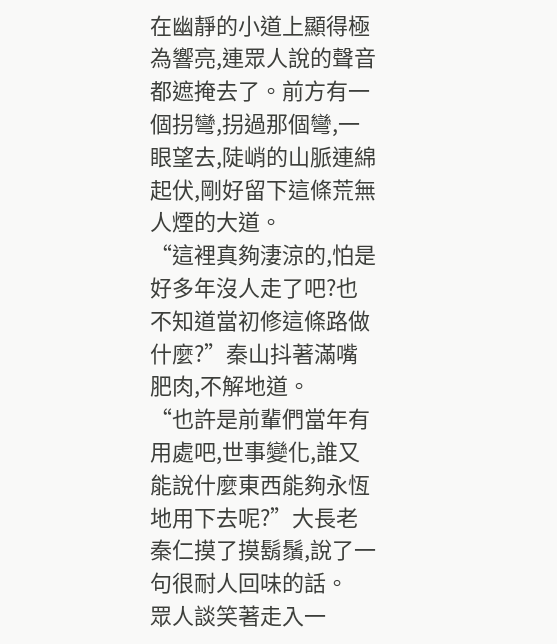在幽靜的小道上顯得極為響亮,連眾人說的聲音都遮掩去了。前方有一個拐彎,拐過那個彎,一眼望去,陡峭的山脈連綿起伏,剛好留下這條荒無人煙的大道。
“這裡真夠淒涼的,怕是好多年沒人走了吧?也不知道當初修這條路做什麼?”秦山抖著滿嘴肥肉,不解地道。
“也許是前輩們當年有用處吧,世事變化,誰又能說什麼東西能夠永恆地用下去呢?”大長老秦仁摸了摸鬍鬚,說了一句很耐人回味的話。
眾人談笑著走入一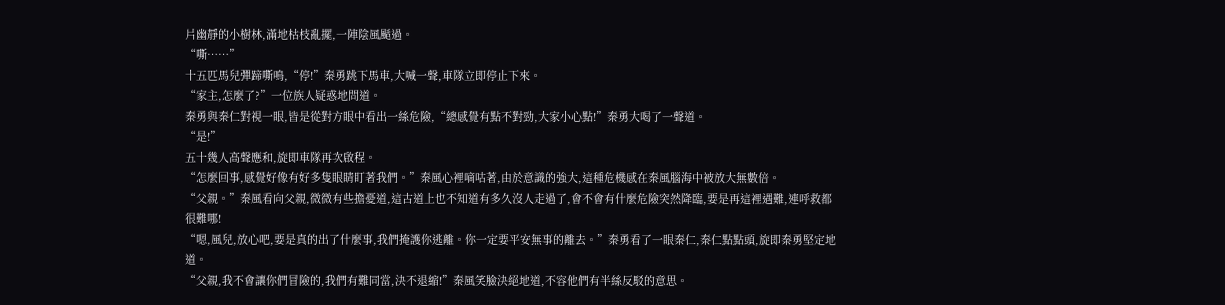片幽靜的小樹林,滿地枯枝亂擺,一陣陰風颳過。
“嘶……”
十五匹馬兒彈蹄嘶鳴,“停!”秦勇跳下馬車,大喊一聲,車隊立即停止下來。
“家主,怎麼了?”一位族人疑惑地問道。
秦勇與秦仁對視一眼,皆是從對方眼中看出一絲危險,“總感覺有點不對勁,大家小心點!”秦勇大喝了一聲道。
“是!”
五十幾人高聲應和,旋即車隊再次啟程。
“怎麼回事,感覺好像有好多隻眼睛盯著我們。”秦風心裡嘀咕著,由於意識的強大,這種危機感在秦風腦海中被放大無數倍。
“父親。”秦風看向父親,微微有些擔憂道,這古道上也不知道有多久沒人走過了,會不會有什麼危險突然降臨,要是再這裡遇難,連呼救都很難哪!
“嗯,風兒,放心吧,要是真的出了什麼事,我們掩護你逃離。你一定要平安無事的離去。”秦勇看了一眼秦仁,秦仁點點頭,旋即秦勇堅定地道。
“父親,我不會讓你們冒險的,我們有難同當,決不退縮!”秦風笑臉決絕地道,不容他們有半絲反駁的意思。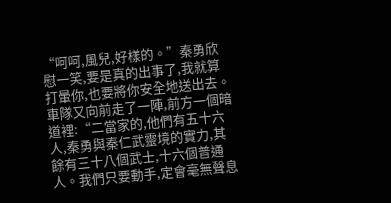“呵呵,風兒,好樣的。”秦勇欣慰一笑,要是真的出事了,我就算打暈你,也要將你安全地送出去。
車隊又向前走了一陣,前方一個暗道裡:“二當家的,他們有五十六人,秦勇與秦仁武靈境的實力,其餘有三十八個武士,十六個普通人。我們只要動手,定會毫無聲息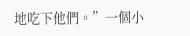地吃下他們。”一個小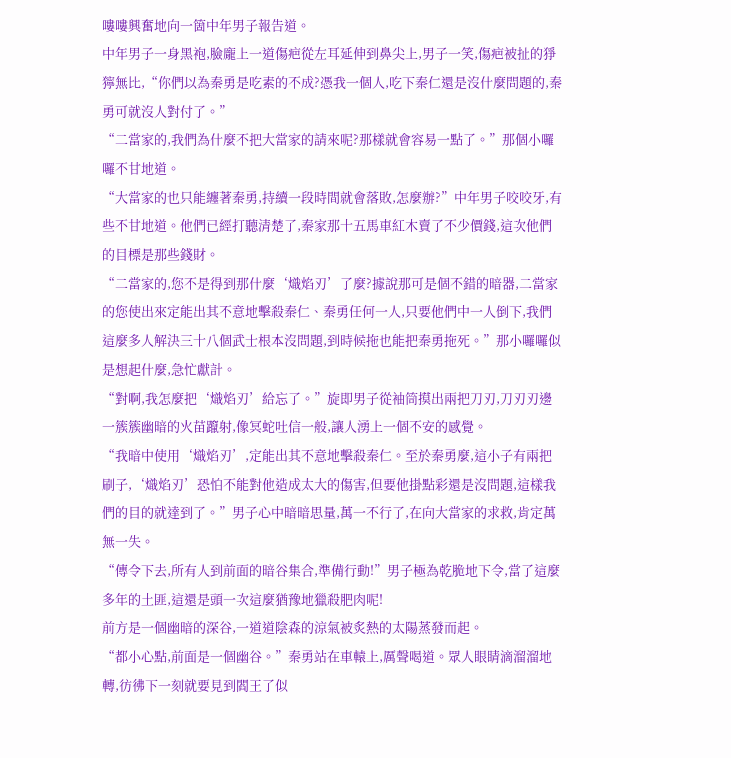嘍嘍興奮地向一箇中年男子報告道。
中年男子一身黑袍,臉龐上一道傷疤從左耳延伸到鼻尖上,男子一笑,傷疤被扯的猙獰無比,“你們以為秦勇是吃素的不成?憑我一個人,吃下秦仁還是沒什麼問題的,秦勇可就沒人對付了。”
“二當家的,我們為什麼不把大當家的請來呢?那樣就會容易一點了。”那個小囉囉不甘地道。
“大當家的也只能纏著秦勇,持續一段時間就會落敗,怎麼辦?”中年男子咬咬牙,有些不甘地道。他們已經打聽清楚了,秦家那十五馬車紅木賣了不少價錢,這次他們的目標是那些錢財。
“二當家的,您不是得到那什麼‘熾焰刃’了麼?據說那可是個不錯的暗器,二當家的您使出來定能出其不意地擊殺秦仁、秦勇任何一人,只要他們中一人倒下,我們這麼多人解決三十八個武士根本沒問題,到時候拖也能把秦勇拖死。”那小囉囉似是想起什麼,急忙獻計。
“對啊,我怎麼把‘熾焰刃’給忘了。”旋即男子從袖筒摸出兩把刀刃,刀刃刃邊一簇簇幽暗的火苗躥射,像冥蛇吐信一般,讓人湧上一個不安的感覺。
“我暗中使用‘熾焰刃’,定能出其不意地擊殺秦仁。至於秦勇麼,這小子有兩把刷子,‘熾焰刃’恐怕不能對他造成太大的傷害,但要他掛點彩還是沒問題,這樣我們的目的就達到了。”男子心中暗暗思量,萬一不行了,在向大當家的求救,肯定萬無一失。
“傳令下去,所有人到前面的暗谷集合,準備行動!”男子極為乾脆地下令,當了這麼多年的土匪,這還是頭一次這麼猶豫地獵殺肥肉呢!
前方是一個幽暗的深谷,一道道陰森的涼氣被炙熱的太陽蒸發而起。
“都小心點,前面是一個幽谷。”秦勇站在車轅上,厲聲喝道。眾人眼睛滴溜溜地轉,彷彿下一刻就要見到閻王了似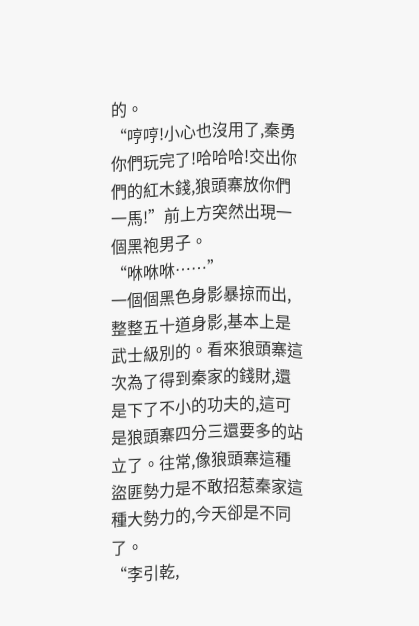的。
“哼哼!小心也沒用了,秦勇你們玩完了!哈哈哈!交出你們的紅木錢,狼頭寨放你們一馬!”前上方突然出現一個黑袍男子。
“咻咻咻……”
一個個黑色身影暴掠而出,整整五十道身影,基本上是武士級別的。看來狼頭寨這次為了得到秦家的錢財,還是下了不小的功夫的,這可是狼頭寨四分三還要多的站立了。往常,像狼頭寨這種盜匪勢力是不敢招惹秦家這種大勢力的,今天卻是不同了。
“李引乾,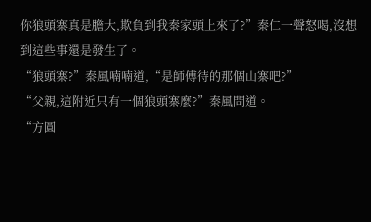你狼頭寨真是膽大,欺負到我秦家頭上來了?”秦仁一聲怒喝,沒想到這些事還是發生了。
“狼頭寨?”秦風喃喃道,“是師傅待的那個山寨吧?”
“父親,這附近只有一個狼頭寨麼?”秦風問道。
“方圓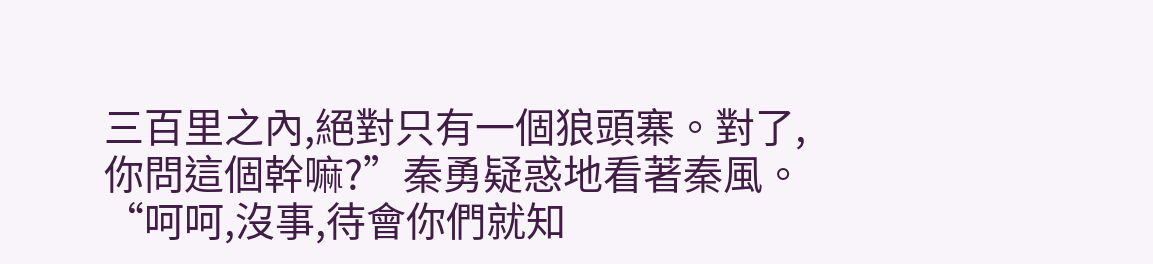三百里之內,絕對只有一個狼頭寨。對了,你問這個幹嘛?”秦勇疑惑地看著秦風。
“呵呵,沒事,待會你們就知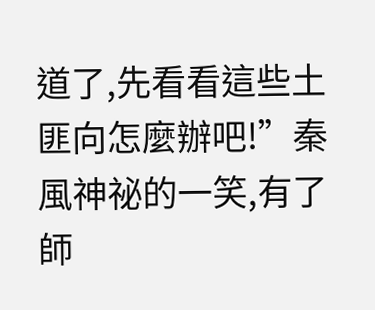道了,先看看這些土匪向怎麼辦吧!”秦風神祕的一笑,有了師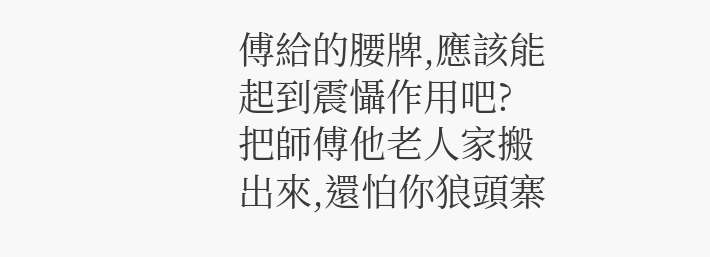傅給的腰牌,應該能起到震懾作用吧?把師傅他老人家搬出來,還怕你狼頭寨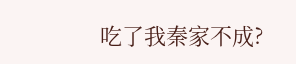吃了我秦家不成?